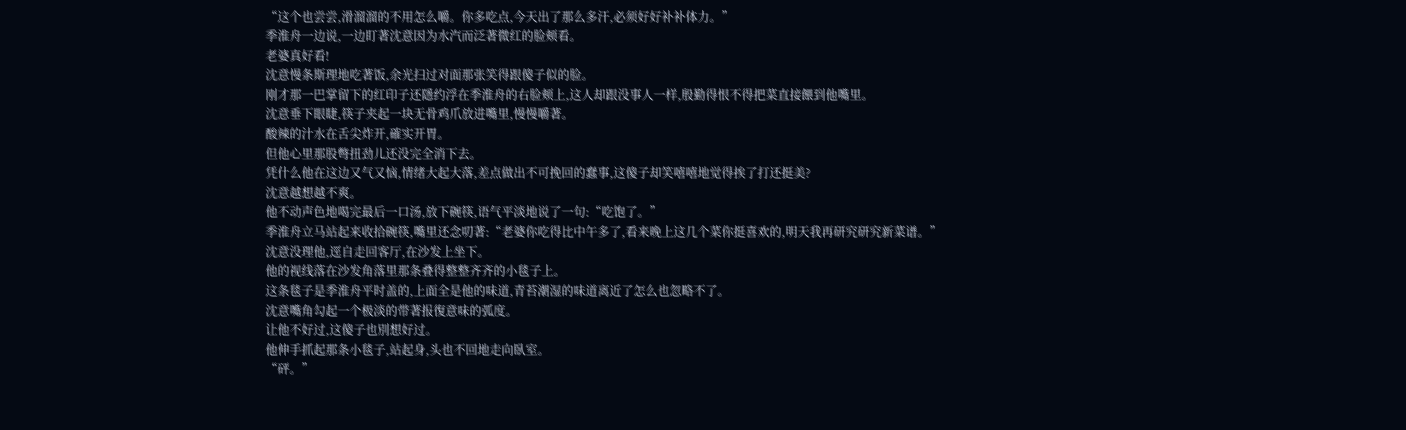“这个也尝尝,滑溜溜的不用怎么嚼。你多吃点,今天出了那么多汗,必须好好补补体力。”
季淮舟一边说,一边盯著沈意因为水汽而泛著微红的脸颊看。
老婆真好看!
沈意慢条斯理地吃著饭,余光扫过对面那张笑得跟傻子似的脸。
刚才那一巴掌留下的红印子还隱约浮在季淮舟的右脸颊上,这人却跟没事人一样,殷勤得恨不得把菜直接餵到他嘴里。
沈意垂下眼睫,筷子夹起一块无骨鸡爪放进嘴里,慢慢嚼著。
酸辣的汁水在舌尖炸开,確实开胃。
但他心里那股彆扭劲儿还没完全消下去。
凭什么他在这边又气又恼,情绪大起大落,差点做出不可挽回的蠢事,这傻子却笑嘻嘻地觉得挨了打还挺美?
沈意越想越不爽。
他不动声色地喝完最后一口汤,放下碗筷,语气平淡地说了一句:“吃饱了。”
季淮舟立马站起来收拾碗筷,嘴里还念叨著:“老婆你吃得比中午多了,看来晚上这几个菜你挺喜欢的,明天我再研究研究新菜谱。”
沈意没理他,逕自走回客厅,在沙发上坐下。
他的视线落在沙发角落里那条叠得整整齐齐的小毯子上。
这条毯子是季淮舟平时盖的,上面全是他的味道,青苔潮湿的味道离近了怎么也忽略不了。
沈意嘴角勾起一个极淡的带著报復意味的弧度。
让他不好过,这傻子也別想好过。
他伸手抓起那条小毯子,站起身,头也不回地走向臥室。
“砰。”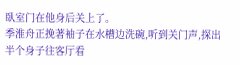臥室门在他身后关上了。
季淮舟正挽著袖子在水槽边洗碗,听到关门声,探出半个身子往客厅看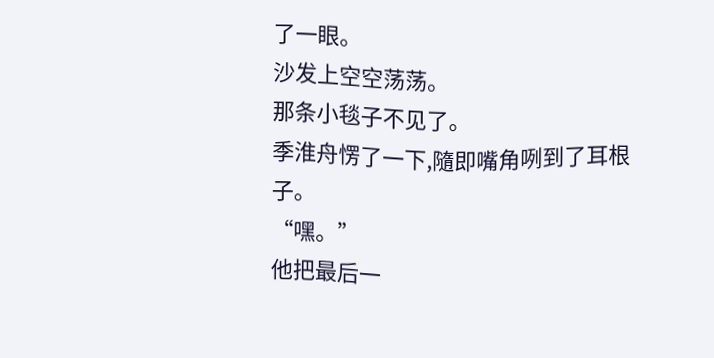了一眼。
沙发上空空荡荡。
那条小毯子不见了。
季淮舟愣了一下,隨即嘴角咧到了耳根子。
“嘿。”
他把最后一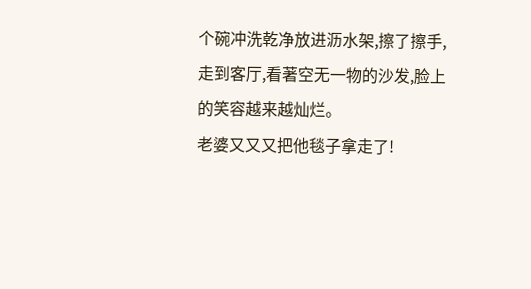个碗冲洗乾净放进沥水架,擦了擦手,走到客厅,看著空无一物的沙发,脸上的笑容越来越灿烂。
老婆又又又把他毯子拿走了!